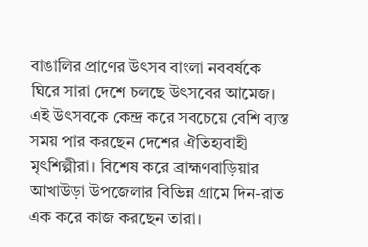বাঙালির প্রাণের উৎসব বাংলা নববর্ষকে ঘিরে সারা দেশে চলছে উৎসবের আমেজ। এই উৎসবকে কেন্দ্র করে সবচেয়ে বেশি ব্যস্ত সময় পার করছেন দেশের ঐতিহ্যবাহী মৃৎশিল্পীরা। বিশেষ করে ব্রাহ্মণবাড়িয়ার আখাউড়া উপজেলার বিভিন্ন গ্রামে দিন-রাত এক করে কাজ করছেন তারা।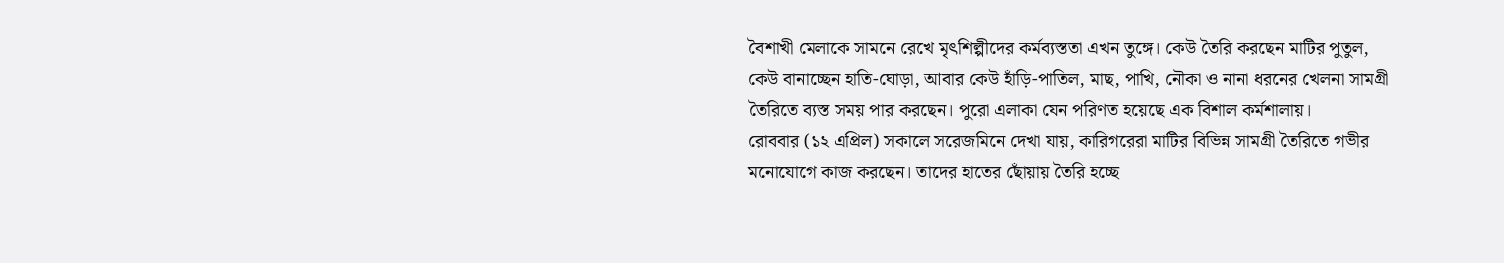বৈশাখী মেলাকে সামনে রেখে মৃৎশিল্পীদের কর্মব্যস্ততা এখন তুঙ্গে। কেউ তৈরি করছেন মাটির পুতুল, কেউ বানাচ্ছেন হাতি-ঘোড়া, আবার কেউ হাঁড়ি-পাতিল, মাছ, পাখি, নৌকা ও নানা ধরনের খেলনা সামগ্রী তৈরিতে ব্যস্ত সময় পার করছেন। পুরো এলাকা যেন পরিণত হয়েছে এক বিশাল কর্মশালায়।
রোববার (১২ এপ্রিল) সকালে সরেজমিনে দেখা যায়, কারিগরেরা মাটির বিভিন্ন সামগ্রী তৈরিতে গভীর মনোযোগে কাজ করছেন। তাদের হাতের ছোঁয়ায় তৈরি হচ্ছে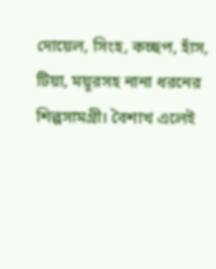দোয়েল, সিংহ, কচ্ছপ, হাঁস, টিয়া, ময়ূরসহ নানা ধরনের শিল্পসামগ্রী। বৈশাখ এলেই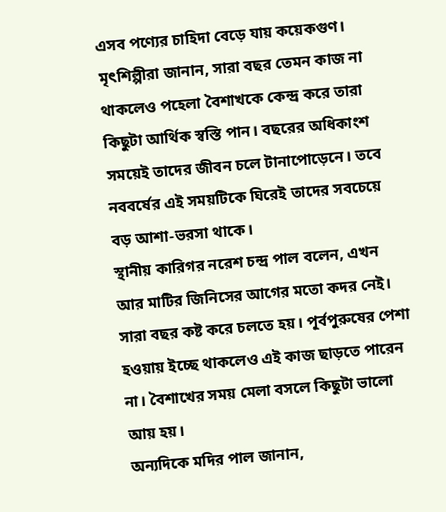এসব পণ্যের চাহিদা বেড়ে যায় কয়েকগুণ।
মৃৎশিল্পীরা জানান, সারা বছর তেমন কাজ না থাকলেও পহেলা বৈশাখকে কেন্দ্র করে তারা কিছুটা আর্থিক স্বস্তি পান। বছরের অধিকাংশ সময়েই তাদের জীবন চলে টানাপোড়েনে। তবে নববর্ষের এই সময়টিকে ঘিরেই তাদের সবচেয়ে বড় আশা-ভরসা থাকে।
স্থানীয় কারিগর নরেশ চন্দ্র পাল বলেন, এখন আর মাটির জিনিসের আগের মতো কদর নেই। সারা বছর কষ্ট করে চলতে হয়। পূর্বপুরুষের পেশা হওয়ায় ইচ্ছে থাকলেও এই কাজ ছাড়তে পারেন না। বৈশাখের সময় মেলা বসলে কিছুটা ভালো আয় হয়।
অন্যদিকে মদির পাল জানান,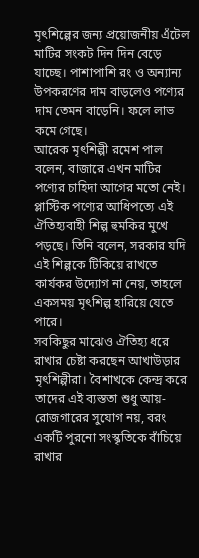মৃৎশিল্পের জন্য প্রয়োজনীয় এঁটেল মাটির সংকট দিন দিন বেড়ে যাচ্ছে। পাশাপাশি রং ও অন্যান্য উপকরণের দাম বাড়লেও পণ্যের দাম তেমন বাড়েনি। ফলে লাভ কমে গেছে।
আরেক মৃৎশিল্পী রমেশ পাল বলেন, বাজারে এখন মাটির পণ্যের চাহিদা আগের মতো নেই। প্লাস্টিক পণ্যের আধিপত্যে এই ঐতিহ্যবাহী শিল্প হুমকির মুখে পড়ছে। তিনি বলেন, সরকার যদি এই শিল্পকে টিকিয়ে রাখতে কার্যকর উদ্যোগ না নেয়, তাহলে একসময় মৃৎশিল্প হারিয়ে যেতে পারে।
সবকিছুর মাঝেও ঐতিহ্য ধরে রাখার চেষ্টা করছেন আখাউড়ার মৃৎশিল্পীরা। বৈশাখকে কেন্দ্র করে তাদের এই ব্যস্ততা শুধু আয়-রোজগারের সুযোগ নয়, বরং একটি পুরনো সংস্কৃতিকে বাঁচিয়ে রাখার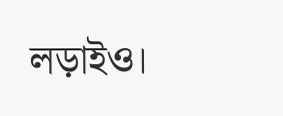লড়াইও।